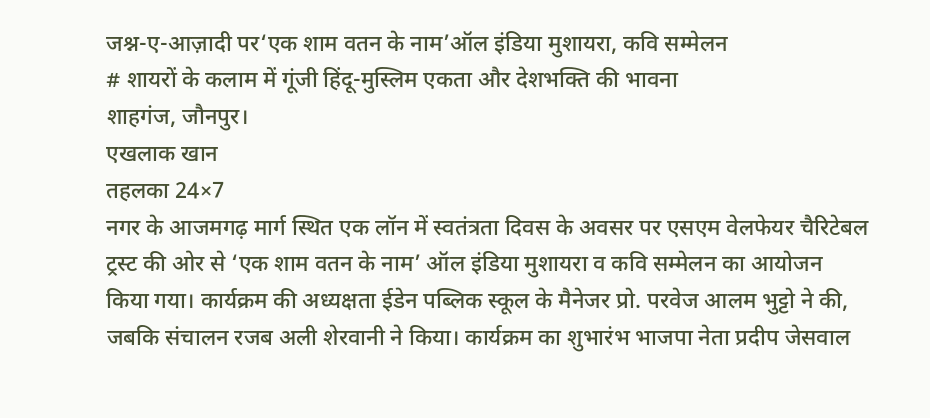जश्न-ए-आज़ादी पर‘एक शाम वतन के नाम’ऑल इंडिया मुशायरा, कवि सम्मेलन
# शायरों के कलाम में गूंजी हिंदू-मुस्लिम एकता और देशभक्ति की भावना
शाहगंज, जौनपुर।
एखलाक खान
तहलका 24×7
नगर के आजमगढ़ मार्ग स्थित एक लॉन में स्वतंत्रता दिवस के अवसर पर एसएम वेलफेयर चैरिटेबल ट्रस्ट की ओर से ‘एक शाम वतन के नाम’ ऑल इंडिया मुशायरा व कवि सम्मेलन का आयोजन किया गया। कार्यक्रम की अध्यक्षता ईडेन पब्लिक स्कूल के मैनेजर प्रो. परवेज आलम भुट्टो ने की, जबकि संचालन रजब अली शेरवानी ने किया। कार्यक्रम का शुभारंभ भाजपा नेता प्रदीप जेसवाल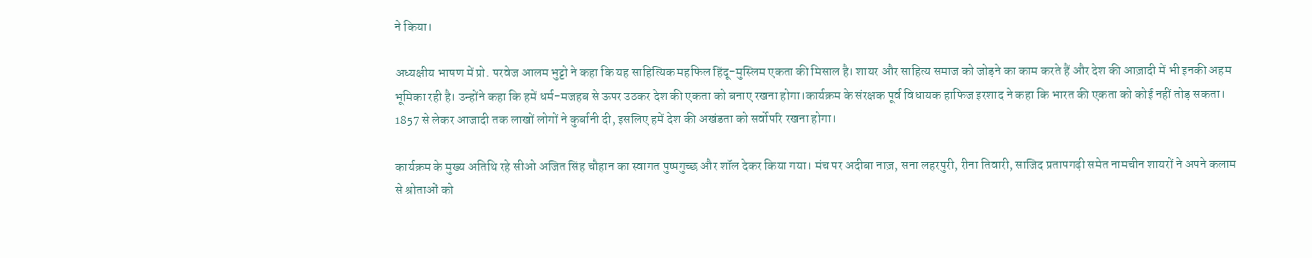ने किया।

अध्यक्षीय भाषण में प्रो. परवेज आलम भुट्टो ने कहा कि यह साहित्यिक महफिल हिंदू-मुस्लिम एकता की मिसाल है। शायर और साहित्य समाज को जोड़ने का काम करते हैं और देश की आज़ादी में भी इनकी अहम भूमिका रही है। उन्होंने कहा कि हमें धर्म-मजहब से ऊपर उठकर देश की एकता को बनाए रखना होगा।कार्यक्रम के संरक्षक पूर्व विधायक हाफिज इरशाद ने कहा कि भारत की एकता को कोई नहीं तोड़ सकता। 1857 से लेकर आजादी तक लाखों लोगों ने कुर्बानी दी, इसलिए हमें देश की अखंडता को सर्वोपरि रखना होगा।

कार्यक्रम के मुख्य अतिथि रहे सीओ अजित सिंह चौहान का स्वागत पुष्पगुच्छ और शॉल देकर किया गया। मंच पर अदीबा नाज़, सना लहरपुरी, रीना तिवारी, साजिद प्रतापगढ़ी समेत नामचीन शायरों ने अपने कलाम से श्रोताओं को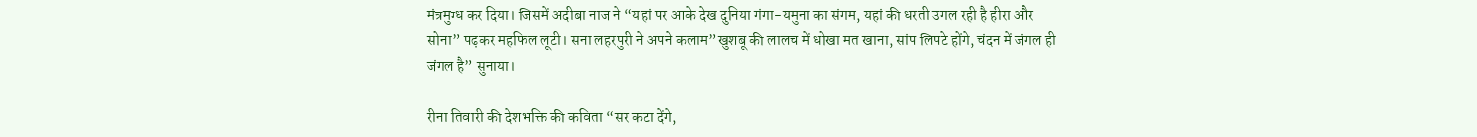मंत्रमुग्ध कर दिया। जिसमें अदीबा नाज ने “यहां पर आके देख दुनिया गंगा-यमुना का संगम, यहां की धरती उगल रही है हीरा और सोना” पढ़कर महफिल लूटी। सना लहरपुरी ने अपने कलाम”खुशबू की लालच में धोखा मत खाना, सांप लिपटे होंगे, चंदन में जंगल ही जंगल है” सुनाया।

रीना तिवारी की देशभक्ति की कविता “सर कटा देंगे,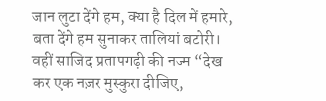जान लुटा देंगे हम, क्या है दिल में हमारे, बता देंगे हम सुनाकर तालियां बटोरी। वहीं साजिद प्रतापगढ़ी की नज्म “देख कर एक नज़र मुस्कुरा दीजिए,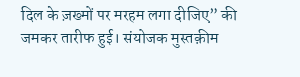दिल के ज़ख्मों पर मरहम लगा दीजिए” की जमकर तारीफ हुई। संयोजक मुस्तक़ीम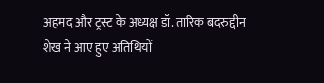अहमद और ट्रस्ट के अध्यक्ष डॉ. तारिक बदरुद्दीन शेख ने आए हुए अतिथियों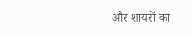और शायरों का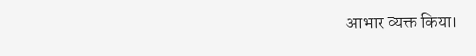आभार व्यक्त किया।